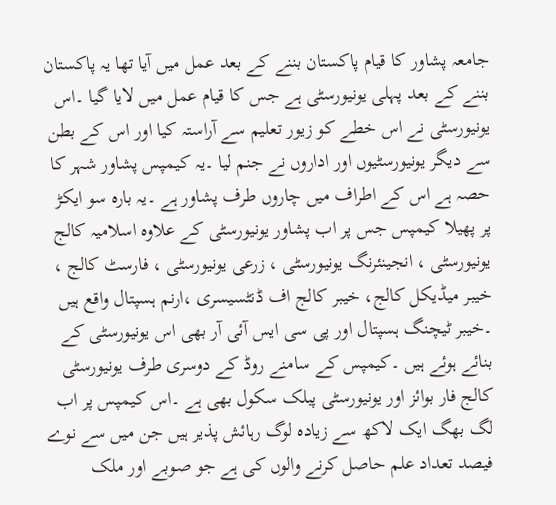جامعہ پشاور کا قیام پاکستان بننے کے بعد عمل میں آیا تھا یہ پاکستان بننے کے بعد پہلی یونیورسٹی ہے جس کا قیام عمل میں لایا گیا ۔اس یونیورسٹی نے اس خطے کو زیور تعلیم سے آراستہ کیا اور اس کے بطن سے دیگر یونیورسٹیوں اور اداروں نے جنم لیا ۔یہ کیمپس پشاور شہر کا حصہ ہے اس کے اطراف میں چاروں طرف پشاور ہے ۔یہ بارہ سو ایکڑ پر پھیلا کیمپس جس پر اب پشاور یونیورسٹی کے علاوہ اسلامیہ کالج یونیورسٹی ، انجینئرنگ یونیورسٹی ، زرعی یونیورسٹی ، فارسٹ کالج ، خیبر میڈیکل کالج، خیبر کالج اف ڈنٹسیسری ،ارنم ہسپتال واقع ہیں ۔خیبر ٹیچنگ ہسپتال اور پی سی ایس آئی آر بھی اس یونیورسٹی کے بنائے ہوئے ہیں ۔کیمپس کے سامنے روڈ کے دوسری طرف یونیورسٹی کالج فار بوائز اور یونیورسٹی پبلک سکول بھی ہے ۔اس کیمپس پر اب لگ بھگ ایک لاکھ سے زیادہ لوگ رہائش پذیر ہیں جن میں سے نوے فیصد تعداد علم حاصل کرنے والوں کی ہے جو صوبے اور ملک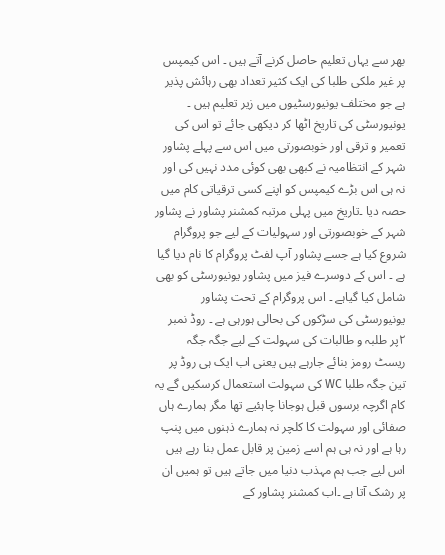بھر سے یہاں تعلیم حاصل کرنے آتے ہیں ۔ اس کیمپس پر غیر ملکی طلبا کی ایک کثیر تعداد بھی رہائش پذیر ہے جو مختلف یونیورسٹیوں میں زیر تعلیم ہیں ۔ یونیورسٹی کی تاریخ اٹھا کر دیکھی جائے تو اس کی تعمیر و ترقی اور خوبصورتی میں اس سے پہلے پشاور شہر کے انتظامیہ نے کبھی بھی کوئی مدد نہیں کی اور نہ ہی اس بڑے کیمپس کو اپنے کسی ترقیاتی کام میں حصہ دیا ۔تاریخ میں پہلی مرتبہ کمشنر پشاور نے پشاور شہر کے خوبصورتی اور سہولیات کے لیے جو پروگرام شروع کیا ہے جسے پشاور آپ لفٹ پروگرام کا نام دیا گیا ہے ۔ اس کے دوسرے فیز میں پشاور یونیورسٹی کو بھی شامل کیا گیاہے ۔ اس پروگرام کے تحت پشاور یونیورسٹی کی سڑکوں کی بحالی ہورہی ہے ۔ روڈ نمبر ٢پر طلبہ و طالبات کی سہولت کے لیے جگہ جگہ ریسٹ رومز بنائے جارہے ہیں یعنی اب ایک ہی روڈ پر تین جگہ طلبا WC کی سہولت استعمال کرسکیں گے یہ کام اگرچہ برسوں قبل ہوجانا چاہئیے تھا مگر ہمارے ہاں صفائی اور سہولت کا کلچر نہ ہمارے ذہنوں میں پنپ رہا ہے اور نہ ہی ہم اسے زمین پر قابل عمل بنا رہے ہیں اس لیے جب ہم مہذب دنیا میں جاتے ہیں تو ہمیں ان پر رشک آتا ہے ۔اب کمشنر پشاور کے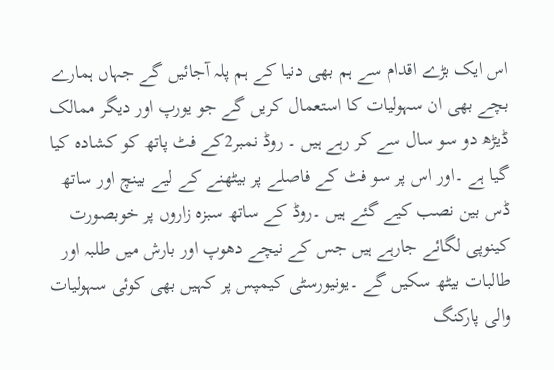اس ایک بڑے اقدام سے ہم بھی دنیا کے ہم پلہ آجائیں گے جہاں ہمارے بچے بھی ان سہولیات کا استعمال کریں گے جو یورپ اور دیگر ممالک ڈیڑھ دو سو سال سے کر رہے ہیں ۔ روڈ نمبر2کے فٹ پاتھ کو کشادہ کیا گیا ہے ۔اور اس پر سو فٹ کے فاصلے پر بیٹھنے کے لیے بینچ اور ساتھ ڈس بین نصب کیے گئے ہیں ۔روڈ کے ساتھ سبزہ زاروں پر خوبصورت کینوپی لگائے جارہے ہیں جس کے نیچے دھوپ اور بارش میں طلبہ اور طالبات بیٹھ سکیں گے ۔یونیورسٹی کیمپس پر کہیں بھی کوئی سہولیات والی پارکنگ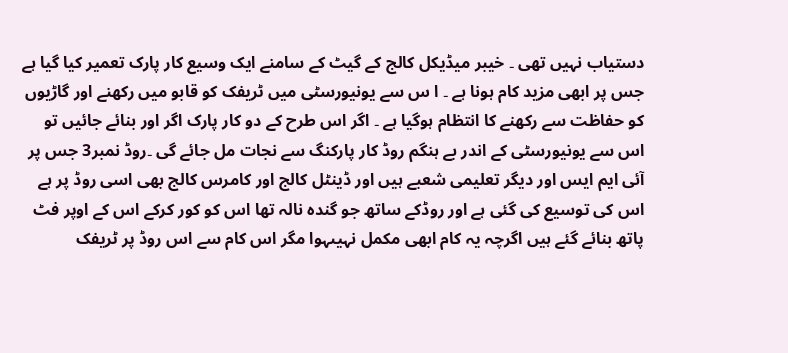دستیاب نہیں تھی ۔ خیبر میڈیکل کالج کے گیٹ کے سامنے ایک وسیع کار پارک تعمیر کیا گیا ہے جس پر ابھی مزید کام ہونا ہے ۔ ا س سے یونیورسٹی میں ٹریفک کو قابو میں رکھنے اور گاڑیوں کو حفاظت سے رکھنے کا انتظام ہوگیا ہے ۔ اگر اس طرح کے دو کار پارک اگر اور بنائے جائیں تو اس سے یونیورسٹی کے اندر بے ہنگم روڈ کار پارکنگ سے نجات مل جائے گی ۔روڈ نمبر3 جس پر آئی ایم ایس اور دیگر تعلیمی شعبے ہیں اور ڈینٹل کالج اور کامرس کالج بھی اسی روڈ پر ہے اس کی توسیع کی گئی ہے اور روڈکے ساتھ جو گندہ نالہ تھا اس کو کور کرکے اس کے اوپر فٹ پاتھ بنائے گئے ہیں اگرچہ یہ کام ابھی مکمل نہیںہوا مگر اس کام سے اس روڈ پر ٹریفک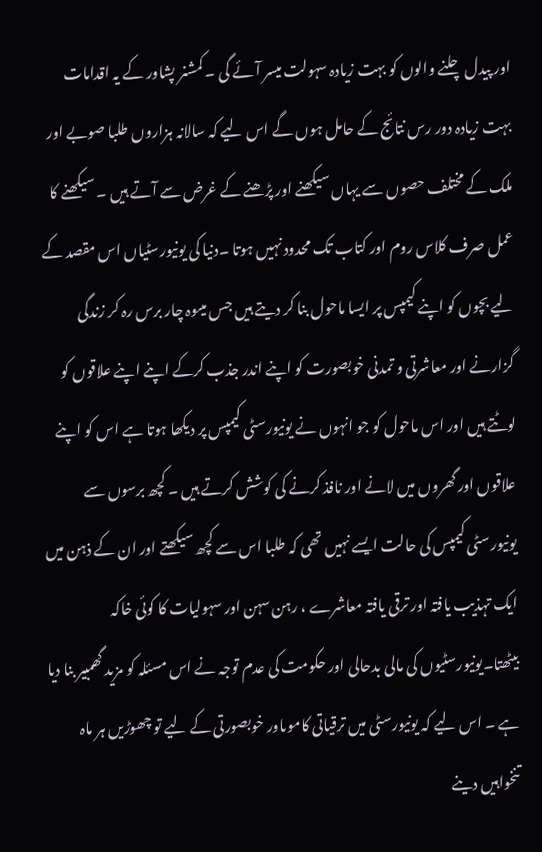اور پیدل چلنے والوں کو بہت زیادہ سہولت میسر آئے گی ۔ کمشنر پشاور کے یہ اقدامات بہت زیادہ دور رس نتائج کے حامل ہوں گے اس لیے کہ سالانہ ہزاروں طلبا صوبے اور ملک کے مختلف حصوں سے یہاں سیکھنے اور پڑھنے کے غرض سے آتے ہیں ۔ سیکھنے کا عمل صرف کلاس روم اور کتاب تک محدود نہیں ہوتا ۔دنیا کی یونیورسٹیاں اس مقصد کے لیے بچوں کو اپنے کیمپس پر ایسا ماحول بنا کر دیتے ہیں جس میںوہ چار برس رہ کر زندگی گزارنے اور معاشرتی و تمدنی خوبصورت کو اپنے اندر جذب کرکے اپنے اپنے علاقوں کو لوٹتے ہیں اور اس ماحول کو جو انہوں نے یونیورسٹی کیمپس پر دیکھا ہوتا ہے اس کو اپنے علاقوں اور گھروں میں لانے اور نافذ کرنے کی کوشش کرتے ہیں ۔ کچھ برسوں سے یونیورسٹی کیمپس کی حالت ایسے نہیں تھی کہ طلبا اس سے کچھ سیکھتے اور ان کے ذہن میں ایک تہذیب یافتہ اور ترقی یافتہ معاشرے ، رہن سہن اور سہولیات کا کوئی خاکہ بیٹھتا۔یونیورسٹیوں کی مالی بدحالی اور حکومت کی عدم توجہ نے اس مسئلہ کو مزید گھمبیر بنا دیا ہے ۔ اس لیے کہ یونیورسٹی میں ترقیاتی کاموںاور خوبصورتی کے لیے تو چھوڑیں ہر ماہ تنخواہیں دینے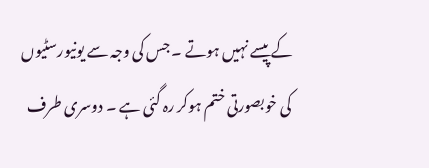کے پیسے نہیں ہوتے ۔ جس کی وجہ سے یونیورسٹیوں کی خوبصورتی ختم ہوکر رہ گئی ہے ۔ دوسری طرف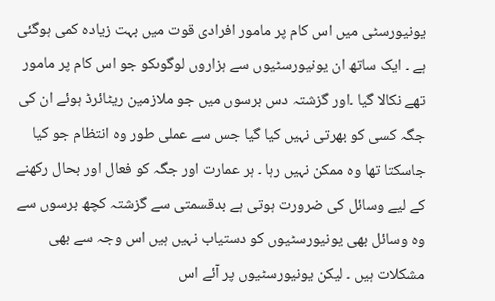یونیورسٹی میں اس کام پر مامور افرادی قوت میں بہت زیادہ کمی ہوگئی ہے ۔ ایک ساتھ ان یونیورسٹیوں سے ہزاروں لوگوںکو جو اس کام پر مامور تھے نکالا گیا ۔اور گزشتہ دس برسوں میں جو ملازمین ریٹائرڈ ہوئے ان کی جگہ کسی کو بھرتی نہیں کیا گیا جس سے عملی طور وہ انتظام جو کیا جاسکتا تھا وہ ممکن نہیں رہا ۔ ہر عمارت اور جگہ کو فعال اور بحال رکھنے کے لیے وسائل کی ضرورت ہوتی ہے بدقسمتی سے گزشتہ کچھ برسوں سے وہ وسائل بھی یونیورسٹیوں کو دستیاب نہیں ہیں اس وجہ سے بھی مشکلات ہیں ۔ لیکن یونیورسٹیوں پر آئے اس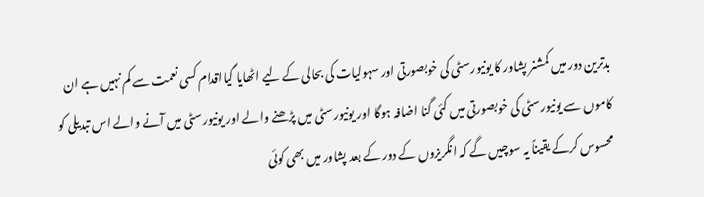بدترین دور میں کمشنر پشاور کا یونیورسٹی کی خوبصورتی اور سہولیات کی بحالی کے لیے اٹھایا گیااقدام کسی نعمت سے کم نہیں ہے ان کاموں سے یونیورسٹی کی خوبصورتی میں کئی گنا اضافہ ہوگا اور یونیورسٹی میں پڑھنے والے اور یونیورسٹی میں آنے والے اس تبدیلی کو محسوس کرکے یقیناً یہ سوچیں گے کہ انگریزوں کے دور کے بعد پشاور میں بھی کوئی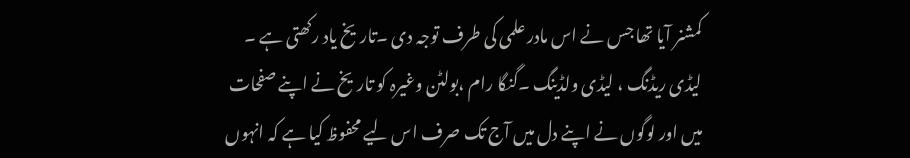کمشنر آیا تھا جس نے اس مادر علمی کی طرف توجہ دی ۔تاریخ یاد رکھتی ہے ۔ لیڈی ریڈنگ ، لیڈی ولڈینگ ۔گنگا رام ،بولٹن وغیرہ کو تاریخ نے اپنے صفحات میں اور لوگوں نے اپنے دل میں آج تک صرف اس لیے محفوظ کیا ہے کہ انہوں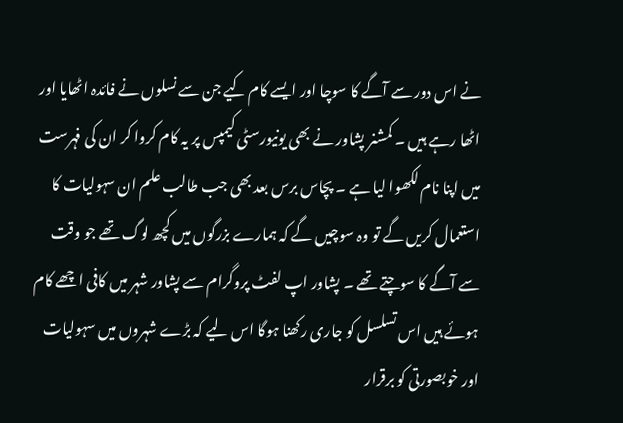نے اس دور سے آگے کا سوچا اور ایسے کام کیے جن سے نسلوں نے فائدہ اٹھایا اور اٹھا رہے ہیں ۔ کمشنر پشاور نے بھی یونیورسٹی کیمپس پر یہ کام کروا کر ان کی فہرست میں اپنا نام لکھوا لیا ہے ۔ پچاس برس بعد بھی جب طالب علم ان سہولیات کا استعمال کریں گے تو وہ سوچیں گے کہ ہمارے بزرگوں میں کچھ لوگ تھے جو وقت سے آگے کا سوچتے تھے ۔ پشاور اپ لفٹ پروگرام سے پشاور شہر میں کافی اچھے کام ہوئے ہیں اس تسلسل کو جاری رکھنا ہوگا اس لیے کہ بڑے شہروں میں سہولیات اور خوبصورتی کو برقرار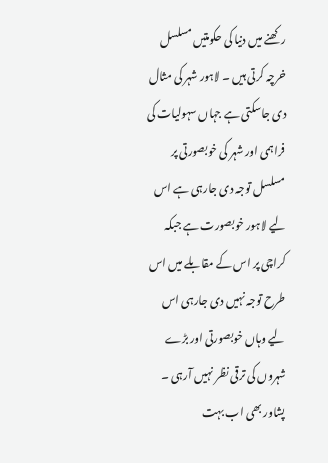رکھنے میں دنیا کی حکومتیں مسلسل خرچہ کرتی ہیں ۔ لاہور شہر کی مثال دی جاسکتی ہے جہاں سہولیات کی فراہمی اور شہر کی خوبصورتی پر مسلسل توجہ دی جارہی ہے اس لیے لاہور خوبصورت ہے جبکہ کراچی پر اس کے مقابلے میں اس طرح توجہ نہیں دی جارہی اس لیے وہاں خوبصورتی اور بڑے شہروں کی ترقی نظر نہیں آرہی ۔ پشاور بھی اب بہت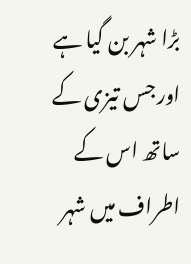بڑا شہر بن گیا ہے اور جس تیزی کے ساتھ اس کے اطراف میں شہر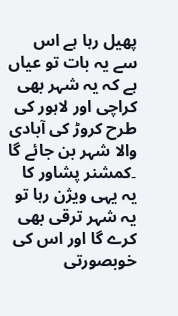پھیل رہا ہے اس سے یہ بات تو عیاں ہے کہ یہ شہر بھی کراچی اور لاہور کی طرح کروڑ کی آبادی والا شہر بن جائے گا ۔کمشنر پشاور کا یہ یہی ویژن رہا تو یہ شہر ترقی بھی کرے گا اور اس کی خوبصورتی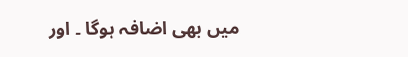میں بھی اضافہ ہوگا ۔ اور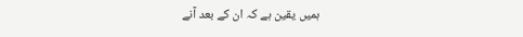ہمیں یقین ہے کہ ان کے بعد آنے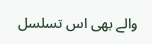والے بھی اس تسلسل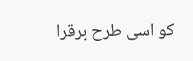کو اسی طرح برقرا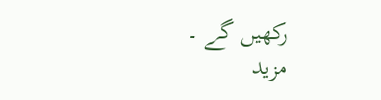رکھیں گے ۔
مزید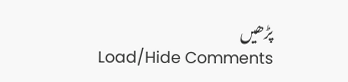پڑھیں
Load/Hide Comments